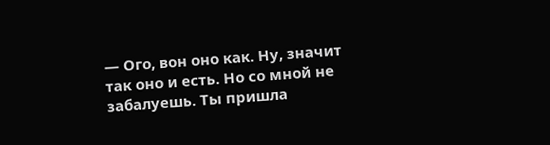— Ого, вон оно как. Ну, значит так оно и есть. Но со мной не забалуешь. Ты пришла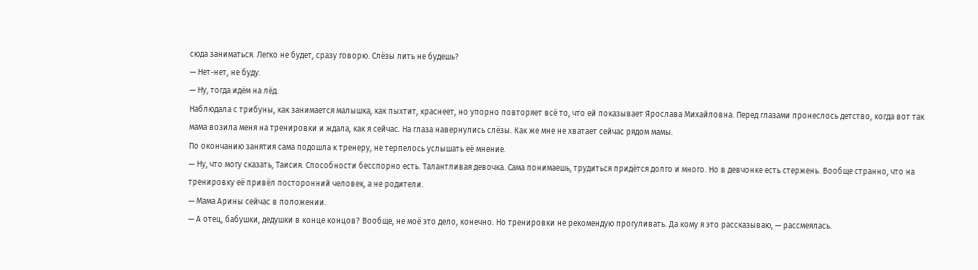сюда заниматься. Легко не будет, сразу говорю. Слёзы лить не будешь?
— Нет-нет, не буду.
— Ну, тогда идём на лёд.
Наблюдала с трибуны, как занимается малышка, как пыхтит, краснеет, но упорно повторяет всё то, что ей показывает Ярослава Михайловна. Перед глазами пронеслось детство, когда вот так мама возила меня на тренировки и ждала, как я сейчас. На глаза навернулись слёзы. Как же мне не хватает сейчас рядом мамы.
По окончанию занятия сама подошла к тренеру, не терпелось услышать её мнение.
— Ну, что могу сказать, Таисия. Способности бесспорно есть. Талантливая девочка. Сама понимаешь, трудиться придётся долго и много. Но в девчонке есть стержень. Вообще странно, что на тренировку её привёл посторонний человек, а не родители.
— Мама Арины сейчас в положении.
— А отец, бабушки, дедушки в конце концов? Вообще, не моё это дело, конечно. Но тренировки не рекомендую прогуливать. Да кому я это рассказываю, — рассмеялась.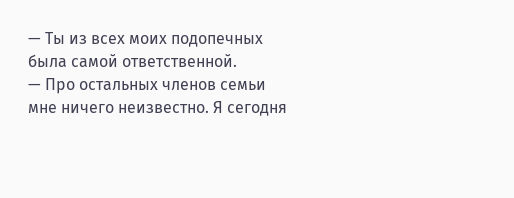— Ты из всех моих подопечных была самой ответственной.
— Про остальных членов семьи мне ничего неизвестно. Я сегодня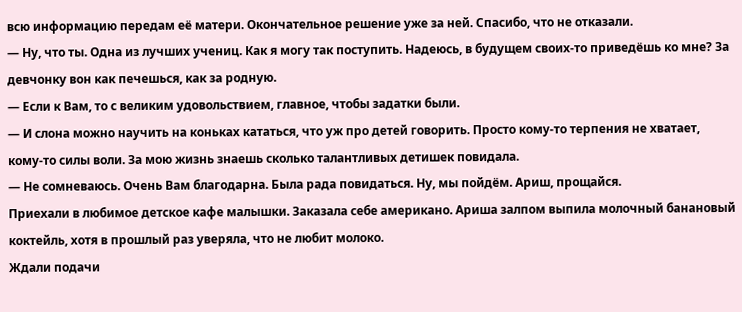всю информацию передам её матери. Окончательное решение уже за ней. Спасибо, что не отказали.
— Ну, что ты. Одна из лучших учениц. Как я могу так поступить. Надеюсь, в будущем своих-то приведёшь ко мне? За девчонку вон как печешься, как за родную.
— Если к Вам, то с великим удовольствием, главное, чтобы задатки были.
— И слона можно научить на коньках кататься, что уж про детей говорить. Просто кому-то терпения не хватает, кому-то силы воли. За мою жизнь знаешь сколько талантливых детишек повидала.
— Не сомневаюсь. Очень Вам благодарна. Была рада повидаться. Ну, мы пойдём. Ариш, прощайся.
Приехали в любимое детское кафе малышки. Заказала себе американо. Ариша залпом выпила молочный банановый коктейль, хотя в прошлый раз уверяла, что не любит молоко.
Ждали подачи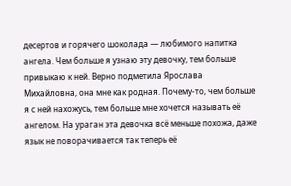десертов и горячего шоколада — любимого напитка ангела. Чем больше я узнаю эту девочку, тем больше привыкаю к ней. Верно подметила Ярослава Михайловна, она мне как родная. Почему-то, чем больше я с ней нахожусь, тем больше мне хочется называть её ангелом. На ураган эта девочка всё меньше похожа, даже язык не поворачивается так теперь её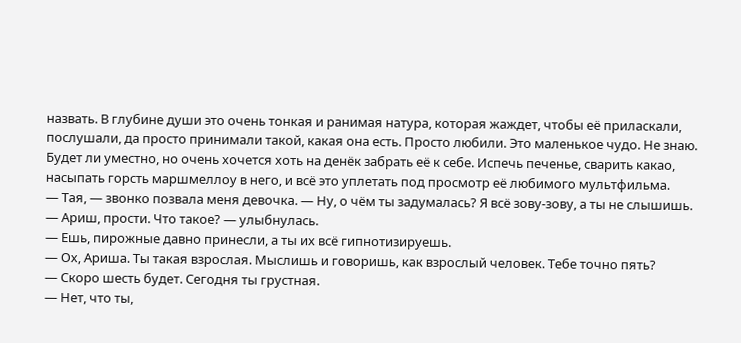назвать. В глубине души это очень тонкая и ранимая натура, которая жаждет, чтобы её приласкали, послушали, да просто принимали такой, какая она есть. Просто любили. Это маленькое чудо. Не знаю. Будет ли уместно, но очень хочется хоть на денёк забрать её к себе. Испечь печенье, сварить какао, насыпать горсть маршмеллоу в него, и всё это уплетать под просмотр её любимого мультфильма.
— Тая, — звонко позвала меня девочка. — Ну, о чём ты задумалась? Я всё зову-зову, а ты не слышишь.
— Ариш, прости. Что такое? — улыбнулась.
— Ешь, пирожные давно принесли, а ты их всё гипнотизируешь.
— Ох, Ариша. Ты такая взрослая. Мыслишь и говоришь, как взрослый человек. Тебе точно пять?
— Скоро шесть будет. Сегодня ты грустная.
— Нет, что ты,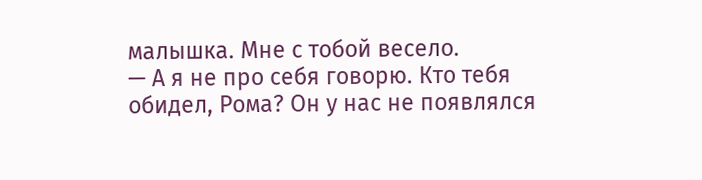малышка. Мне с тобой весело.
— А я не про себя говорю. Кто тебя обидел, Рома? Он у нас не появлялся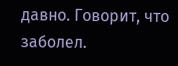давно. Говорит, что заболел.